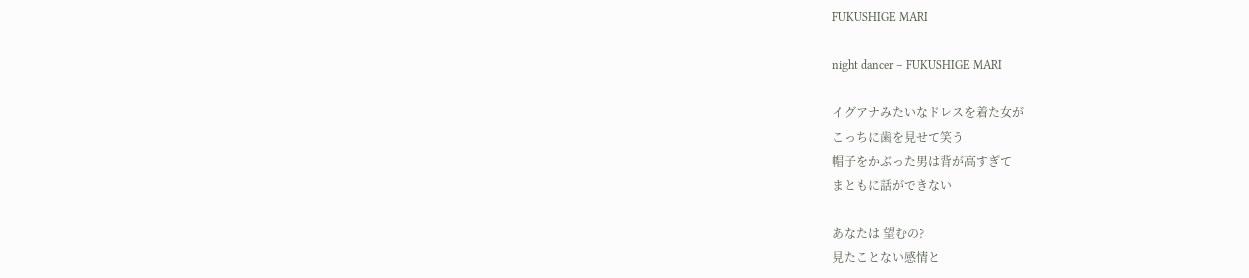FUKUSHIGE MARI

night dancer – FUKUSHIGE MARI

イグアナみたいなドレスを着た女が
こっちに歯を見せて笑う
帽子をかぶった男は背が高すぎて
まともに話ができない

あなたは 望むの?
見たことない感情と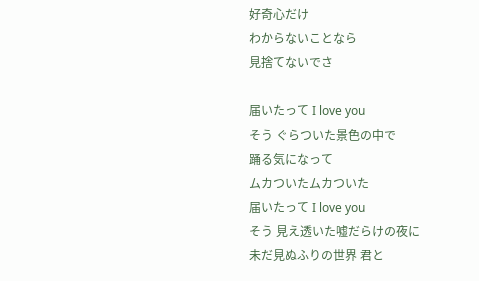好奇心だけ
わからないことなら
見捨てないでさ

届いたって I love you
そう ぐらついた景色の中で
踊る気になって
ムカついたムカついた
届いたって I love you
そう 見え透いた嘘だらけの夜に
未だ見ぬふりの世界 君と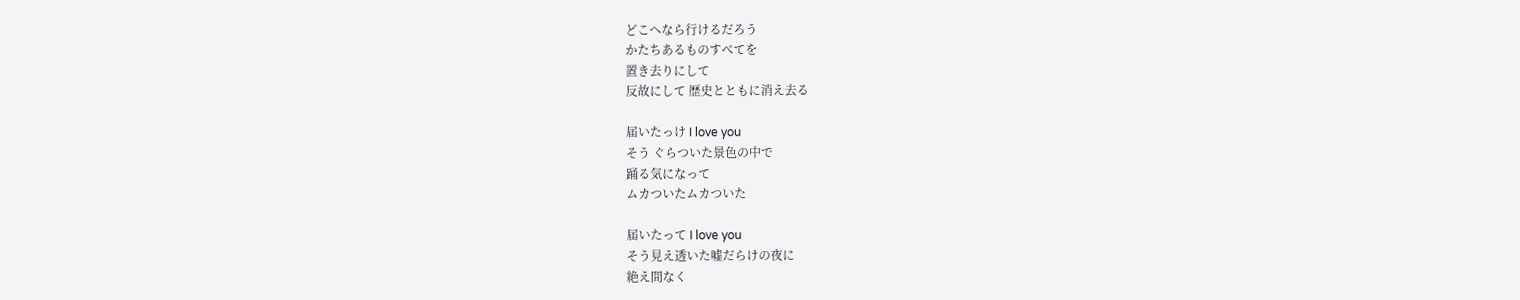どこへなら行けるだろう
かたちあるものすべてを
置き去りにして
反故にして 歴史とともに消え去る

届いたっけ I love you
そう ぐらついた景色の中で
踊る気になって
ムカついたムカついた

届いたって I love you
そう見え透いた嘘だらけの夜に
絶え間なく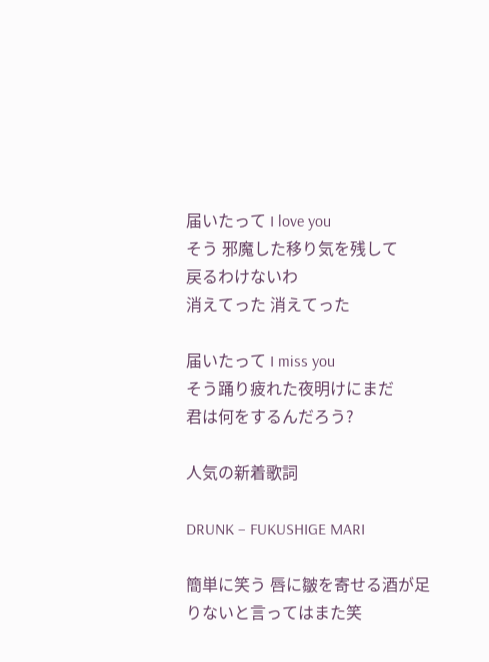届いたって I love you
そう 邪魔した移り気を残して
戻るわけないわ
消えてった 消えてった

届いたって I miss you
そう踊り疲れた夜明けにまだ
君は何をするんだろう?

人気の新着歌詞

DRUNK – FUKUSHIGE MARI

簡単に笑う 唇に皺を寄せる酒が足りないと言ってはまた笑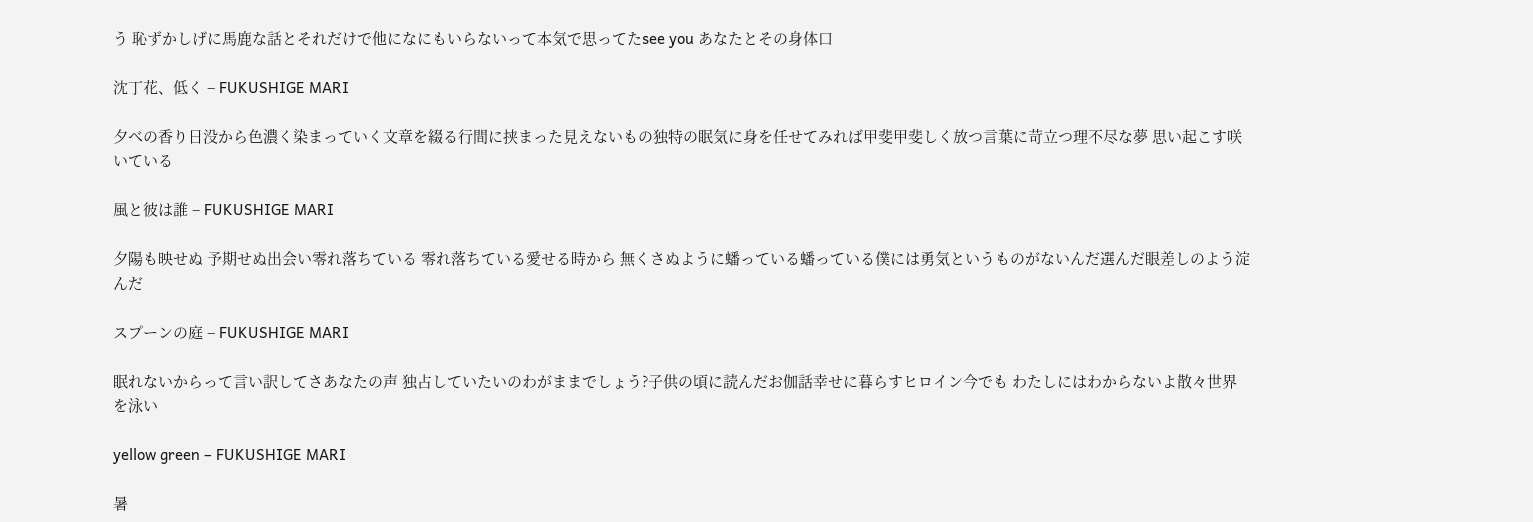う 恥ずかしげに馬鹿な話とそれだけで他になにもいらないって本気で思ってたsee you あなたとその身体口

沈丁花、低く – FUKUSHIGE MARI

夕べの香り日没から色濃く染まっていく文章を綴る行間に挟まった見えないもの独特の眠気に身を任せてみれば甲斐甲斐しく放つ言葉に苛立つ理不尽な夢 思い起こす咲いている

風と彼は誰 – FUKUSHIGE MARI

夕陽も映せぬ 予期せぬ出会い零れ落ちている 零れ落ちている愛せる時から 無くさぬように蟠っている蟠っている僕には勇気というものがないんだ選んだ眼差しのよう淀んだ

スプーンの庭 – FUKUSHIGE MARI

眠れないからって言い訳してさあなたの声 独占していたいのわがままでしょう?子供の頃に読んだお伽話幸せに暮らすヒロイン今でも わたしにはわからないよ散々世界を泳い

yellow green – FUKUSHIGE MARI

暑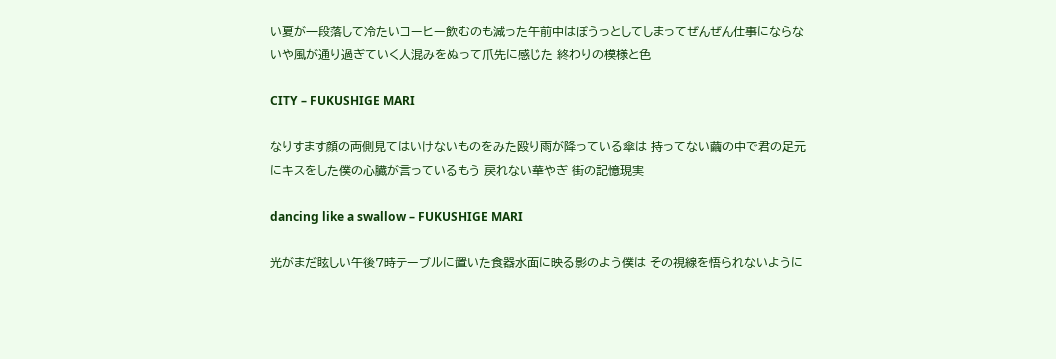い夏が一段落して冷たいコーヒー飲むのも減った午前中はぼうっとしてしまってぜんぜん仕事にならないや風が通り過ぎていく人混みをぬって爪先に感じた 終わりの模様と色

CITY – FUKUSHIGE MARI

なりすます顔の両側見てはいけないものをみた殴り雨が降っている傘は 持ってない繭の中で君の足元にキスをした僕の心臓が言っているもう 戻れない華やぎ 街の記憶現実

dancing like a swallow – FUKUSHIGE MARI

光がまだ眩しい午後7時テーブルに置いた食器水面に映る影のよう僕は その視線を悟られないように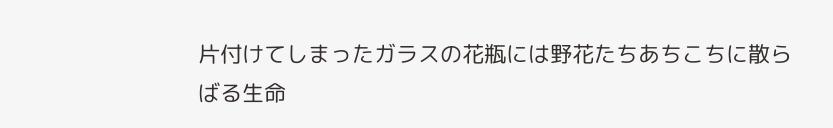片付けてしまったガラスの花瓶には野花たちあちこちに散らばる生命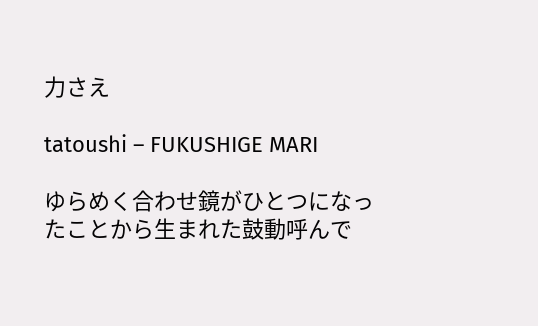力さえ

tatoushi – FUKUSHIGE MARI

ゆらめく合わせ鏡がひとつになったことから生まれた鼓動呼んで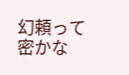幻頼って密かな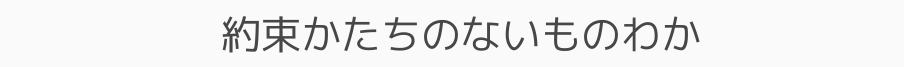約束かたちのないものわか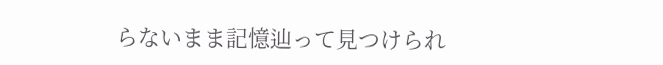らないまま記憶辿って見つけられ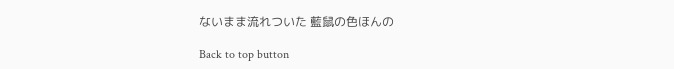ないまま流れついた 藍鼠の色ほんの

Back to top button